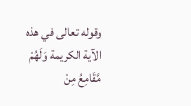وقوله تعالى في هذه الآية الكريمة وَلَهُمْ مَّقَامِعُ مِنْ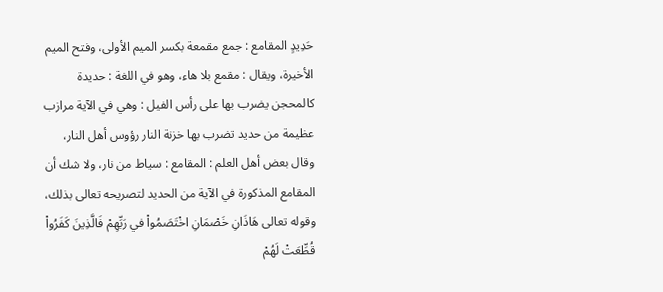حَدِيدٍ المقامع : جمع مقمعة بكسر الميم الأولى، وفتح الميم الأخيرة، ويقال : مقمع بلا هاء، وهو في اللغة : حديدة كالمحجن يضرب بها على رأس الفيل : وهي في الآية مرازب عظيمة من حديد تضرب بها خزنة النار رؤوس أهل النار، وقال بعض أهل العلم : المقامع : سياط من نار، ولا شك أن المقامع المذكورة في الآية من الحديد لتصريحه تعالى بذلك، وقوله تعالى هَاذَانِ خَصْمَانِ اخْتَصَمُواْ في رَبِّهِمْ فَالَّذِينَ كَفَرُواْ قُطِّعَتْ لَهُمْ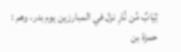ثِيَابٌ مِّن نَّارِ نزل في المبارزين يوم بدر، وهم : حمزة بن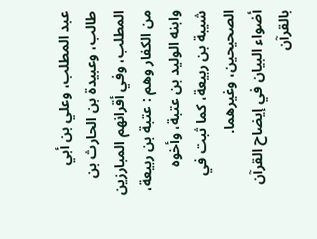عبد المطلب، وعلي بن أبي طالب، وعبيدة بن الحارث بن المطلب، وفي أقرانهم المبارزين من الكفار وهم : عتبة بن ربيعة، وابنه الوليد بن عتبة، وأخوه شيبة بن ربيعة، كما ثبت في الصحيحين، وغيرهما.
أضواء البيان في إيضاح القرآن بالقرآن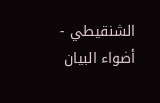الشنقيطي - أضواء البيان